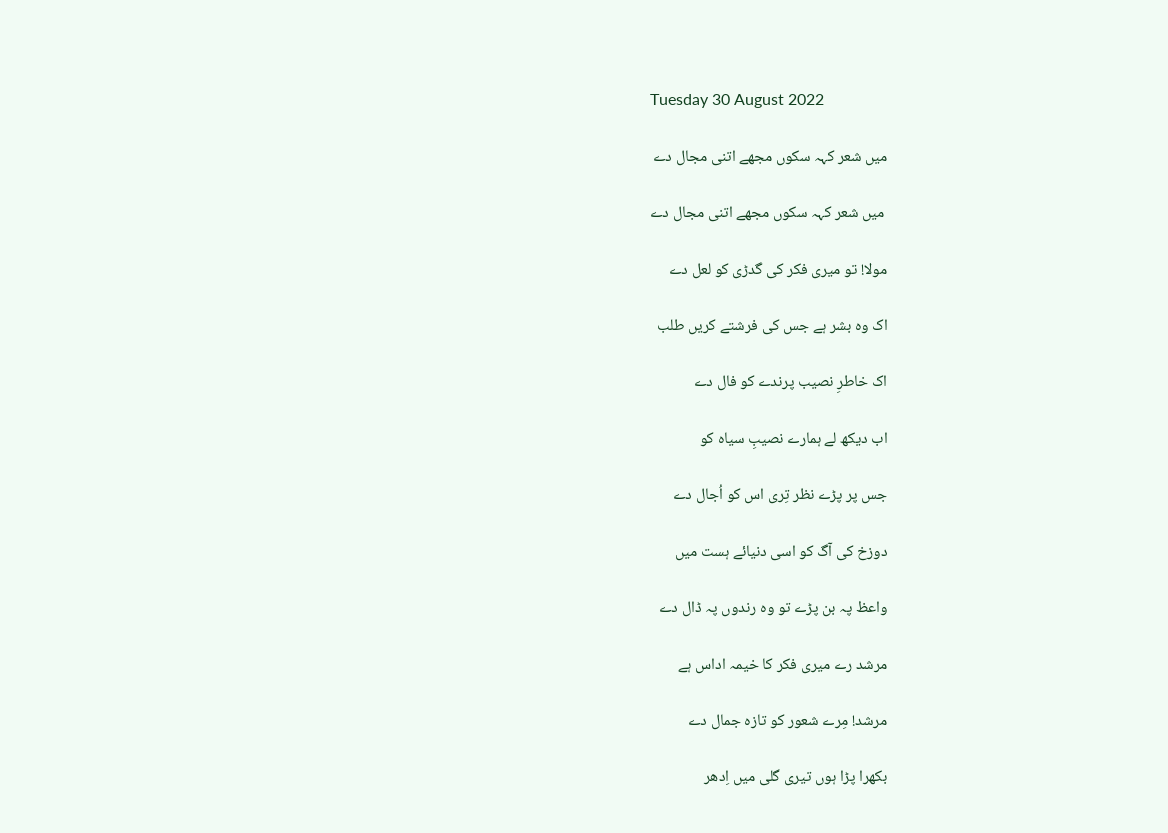Tuesday 30 August 2022

میں شعر کہہ سکوں مجھے اتنی مجال دے

 میں شعر کہہ سکوں مجھے اتنی مجال دے

مولا! تو میری فکر کی گدڑی کو لعل دے

اک وہ بشر ہے جس کی فرشتے کریں طلب

اک خاطرِ نصیب پرندے کو فال دے

اب دیکھ لے ہمارے نصیبِ سیاہ کو

جس پر پڑے نظر تِری اس کو اُجال دے

دوزخ کی آگ کو اسی دنیائے ہست میں

واعظ پہ بن پڑے تو وہ رندوں پہ ڈال دے

مرشد رے میری فکر کا خیمہ اداس ہے

مرشد! مِرے شعور کو تازہ جمال دے

بکھرا پڑا ہوں تیری گلی میں اِدھر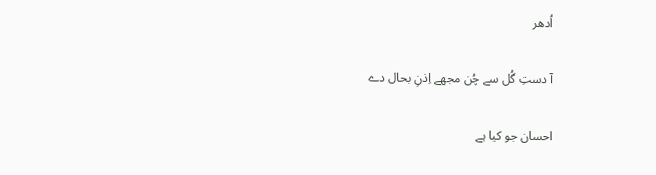اُدھر

آ دستِ گُل سے چُن مجھے اِذنِ بحال دے

احسان جو کیا ہے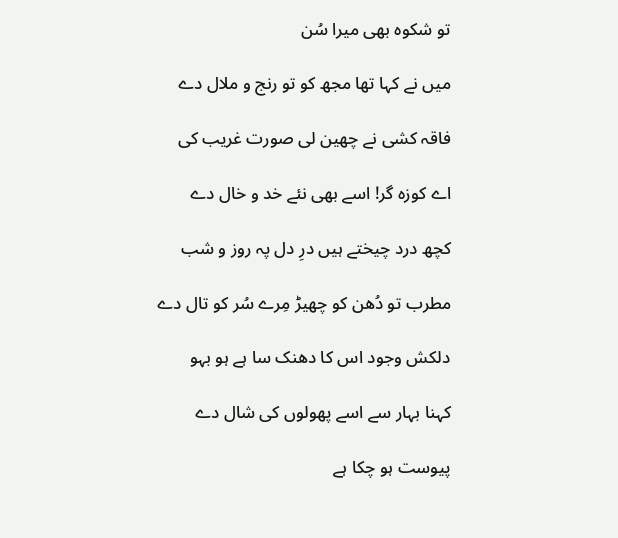تو شکوہ بھی میرا سُن

میں نے کہا تھا مجھ کو تو رنج و ملال دے

فاقہ کشی نے چھین لی صورت غریب کی

اے کوزہ گر! اسے بھی نئے خد و خال دے

کچھ درد چیختے ہیں درِ دل پہ روز و شب

مطرب تو دُھن کو چھیڑ مِرے سُر کو تال دے

دلکش وجود اس کا دھنک سا ہے ہو بہو

کہنا بہار سے اسے پھولوں کی شال دے

پیوست ہو چکا ہے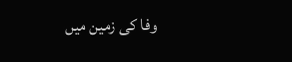وفا کی زمین میں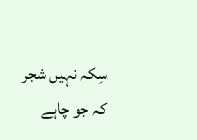سِکہ نہیں شجر کہ جو چاہے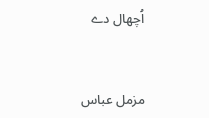اُچھال دے


مزمل عباس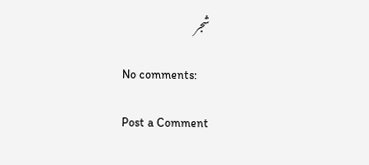شجر

No comments:

Post a Comment